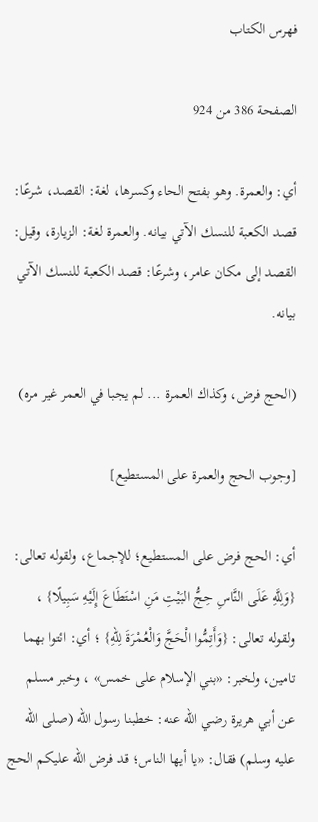فهرس الكتاب

الصفحة 386 من 924

أي: والعمرة. وهو بفتح الحاء وكسرها، لغة: القصد، شرعًا: قصد الكعبة للنسك الآتي بيانه. والعمرة لغة: الزيارة، وقيل: القصد إلى مكان عامر، وشرعًا: قصد الكعبة للنسك الآتي بيانه.

(الحج فرض، وكذاك العمرة ... لم يجبا في العمر غير مره)

[وجوب الحج والعمرة على المستطيع]

أي: الحج فرض على المستطيع؛ للإجماع، ولقوله تعالى: {وَلِلَّهِ عَلَى النَّاسِ حِجُّ البَيْتِ مَنِ اسْتَطَاعَ إِلَيْهِ سَبِيلًا} ، ولقوله تعالى: {وَأَتِمُّوا الْحَجَّ وَالْعُمْرَةَ لِلّهِ} ؛ أي: ائتوا بهما تامين، ولخبر: «بني الإسلام على خمس» ، وخبر مسلم عن أبي هريرة رضي الله عنه: خطبنا رسول الله (صلى الله عليه وسلم) فقال: «يا أيها الناس؛ قد فرض الله عليكم الحج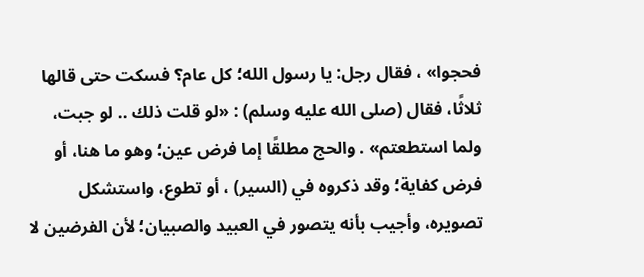فحجوا» ، فقال رجل: يا رسول الله؛ كل عام؟ فسكت حتى قالها ثلاثًا، فقال (صلى الله عليه وسلم) : «لو قلت ذلك .. لو جبت، ولما استطعتم» . والحج مطلقًا إما فرض عين؛ وهو ما هنا، أو فرض كفاية؛ وقد ذكروه في (السير) ، أو تطوع، واستشكل تصويره، وأجيب بأنه يتصور في العبيد والصبيان؛ لأن الفرضين لا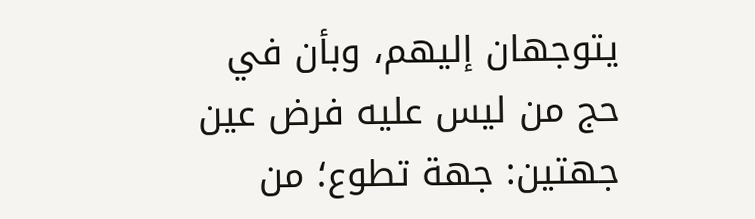يتوجهان إليهم، وبأن في حج من ليس عليه فرض عين جهتين: جهة تطوع؛ من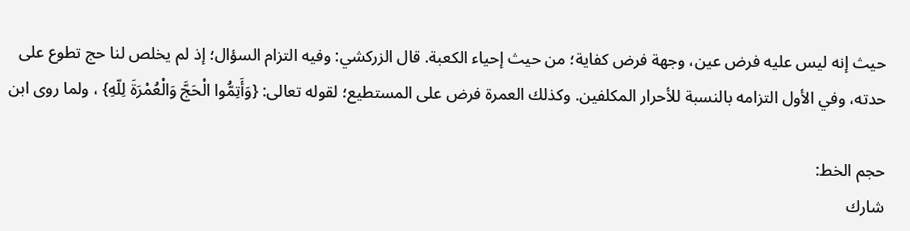حيث إنه ليس عليه فرض عين، وجهة فرض كفاية؛ من حيث إحياء الكعبة. قال الزركشي: وفيه التزام السؤال؛ إذ لم يخلص لنا حج تطوع على حدته، وفي الأول التزامه بالنسبة للأحرار المكلفين. وكذلك العمرة فرض على المستطيع؛ لقوله تعالى: {وَأَتِمُّوا الْحَجَّ وَالْعُمْرَةَ لِلّهِ} ، ولما روى ابن

حجم الخط:
شارك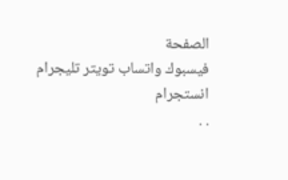الصفحة
فيسبوك واتساب تويتر تليجرام انستجرام
. .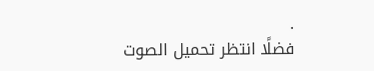.
فضلًا انتظر تحميل الصوت